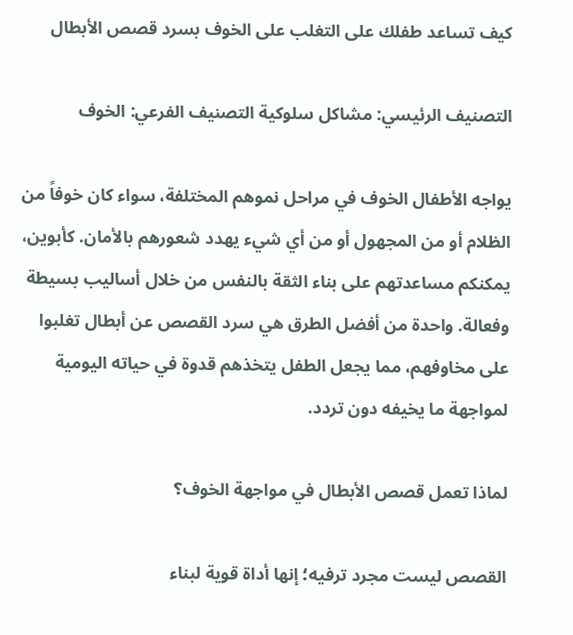كيف تساعد طفلك على التغلب على الخوف بسرد قصص الأبطال

التصنيف الرئيسي: مشاكل سلوكية التصنيف الفرعي: الخوف

يواجه الأطفال الخوف في مراحل نموهم المختلفة، سواء كان خوفاً من الظلام أو من المجهول أو من أي شيء يهدد شعورهم بالأمان. كأبوين، يمكنكم مساعدتهم على بناء الثقة بالنفس من خلال أساليب بسيطة وفعالة. واحدة من أفضل الطرق هي سرد القصص عن أبطال تغلبوا على مخاوفهم، مما يجعل الطفل يتخذهم قدوة في حياته اليومية لمواجهة ما يخيفه دون تردد.

لماذا تعمل قصص الأبطال في مواجهة الخوف؟

القصص ليست مجرد ترفيه؛ إنها أداة قوية لبناء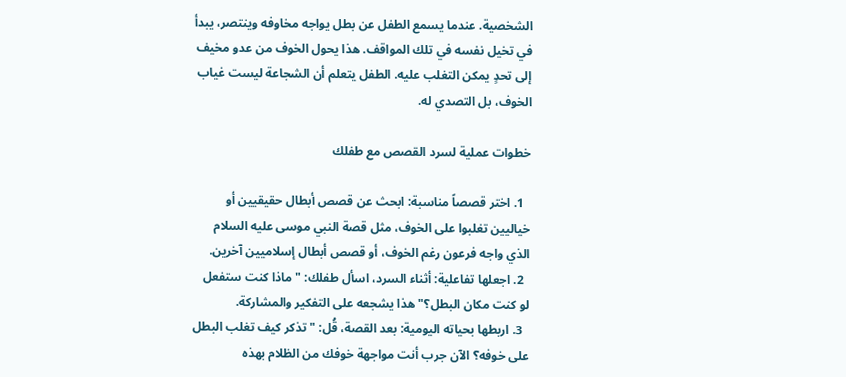الشخصية. عندما يسمع الطفل عن بطل يواجه مخاوفه وينتصر، يبدأ في تخيل نفسه في تلك المواقف. هذا يحول الخوف من عدو مخيف إلى تحدٍ يمكن التغلب عليه. الطفل يتعلم أن الشجاعة ليست غياب الخوف، بل التصدي له.

خطوات عملية لسرد القصص مع طفلك

  1. اختر قصصاً مناسبة: ابحث عن قصص أبطال حقيقيين أو خياليين تغلبوا على الخوف، مثل قصة النبي موسى عليه السلام الذي واجه فرعون رغم الخوف، أو قصص أبطال إسلاميين آخرين.
  2. اجعلها تفاعلية: أثناء السرد، اسأل طفلك: "ماذا كنت ستفعل لو كنت مكان البطل؟" هذا يشجعه على التفكير والمشاركة.
  3. اربطها بحياته اليومية: بعد القصة، قُل: "تذكر كيف تغلب البطل على خوفه؟ الآن جرب أنت مواجهة خوفك من الظلام بهذه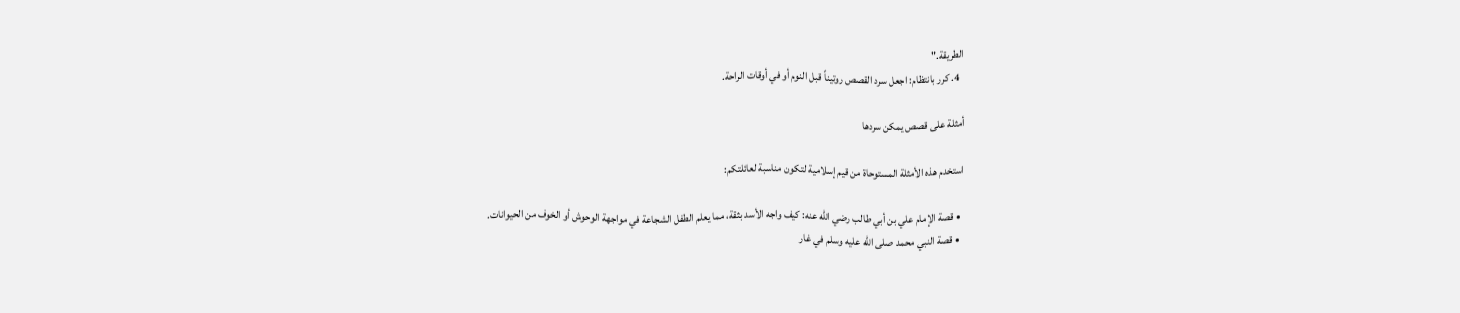الطريقة."
  4. كرر بانتظام: اجعل سرد القصص روتيناً قبل النوم أو في أوقات الراحة.

أمثلة على قصص يمكن سردها

استخدم هذه الأمثلة المستوحاة من قيم إسلامية لتكون مناسبة لعائلتكم:

  • قصة الإمام علي بن أبي طالب رضي الله عنه: كيف واجه الأسد بثقة، مما يعلم الطفل الشجاعة في مواجهة الوحوش أو الخوف من الحيوانات.
  • قصة النبي محمد صلى الله عليه وسلم في غار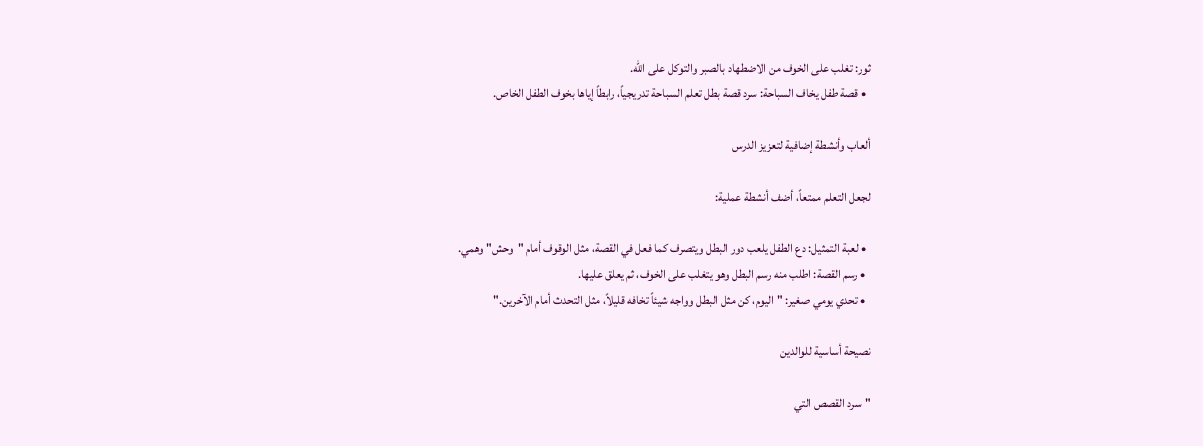ثور: تغلب على الخوف من الاضطهاد بالصبر والتوكل على الله.
  • قصة طفل يخاف السباحة: سرد قصة بطل تعلم السباحة تدريجياً، رابطاً إياها بخوف الطفل الخاص.

ألعاب وأنشطة إضافية لتعزيز الدرس

لجعل التعلم ممتعاً، أضف أنشطة عملية:

  • لعبة التمثيل: دع الطفل يلعب دور البطل ويتصرف كما فعل في القصة، مثل الوقوف أمام "وحش" وهمي.
  • رسم القصة: اطلب منه رسم البطل وهو يتغلب على الخوف، ثم يعلق عليها.
  • تحدي يومي صغير: "اليوم، كن مثل البطل وواجه شيئاً تخافه قليلاً، مثل التحدث أمام الآخرين."

نصيحة أساسية للوالدين

"سرد القصص التي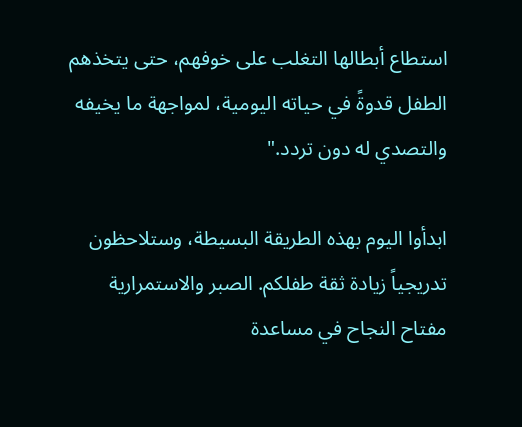استطاع أبطالها التغلب على خوفهم، حتى يتخذهم الطفل قدوةً في حياته اليومية، لمواجهة ما يخيفه والتصدي له دون تردد."

ابدأوا اليوم بهذه الطريقة البسيطة، وستلاحظون تدريجياً زيادة ثقة طفلكم. الصبر والاستمرارية مفتاح النجاح في مساعدة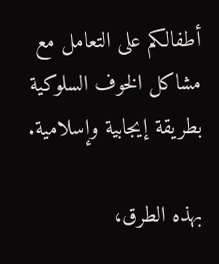أطفالكم على التعامل مع مشاكل الخوف السلوكية بطريقة إيجابية وإسلامية.

بهذه الطرق،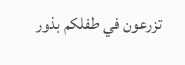تزرعون في طفلكم بذور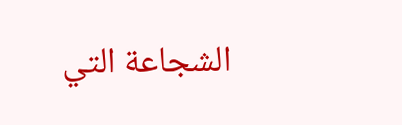الشجاعة التي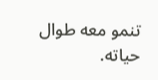تنمو معه طوال حياته.